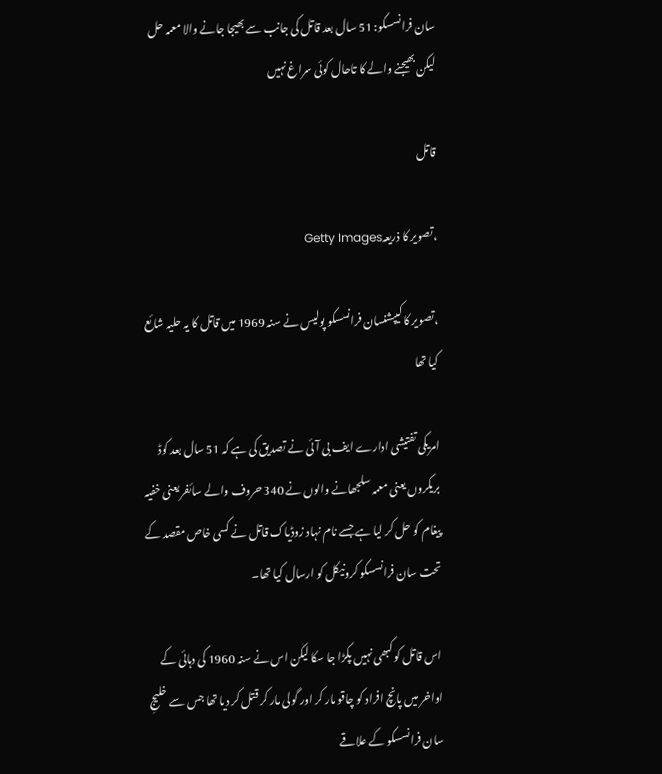سان فرانسسکو: 51 سال بعد قاتل کی جانب سے بھیجا جانے والا معمہ حل لیکن بھیجنے والے کا تاحال کوئی سراغ نہیں

قاتل

،تصویر کا ذریعہGetty Images

،تصویر کا کیپشنسان فرانسسکو پولیس نے سنہ 1969 میں قاتل کا یہ حلیہ شائع کیا تھا

امریکی تفتیشی ادارے ایف بی آئی نے تصدیق کی ہے کہ 51 سال بعد کوڈ بریکروں یعنی معمہ سلجھانے والوں نے 340 حروف والے سائفر یعنی خفیہ پیغام کو حل کر لیا ہے جسے نام نہاد زوڈیاک قاتل نے کسی خاص مقصد کے تحت سان فرانسسکو کرونیکل کو ارسال کیا تھا۔

اس قاتل کو کبھی نہیں پکڑا جا سکا لیکن اس نے سنہ 1960 کی دہائی کے اواخر میں پانچ افراد کو چاقو مار کر اور گولی مار کر قتل کر دیا تھا جس سے خلیجِ سان فرانسسکو کے علاقے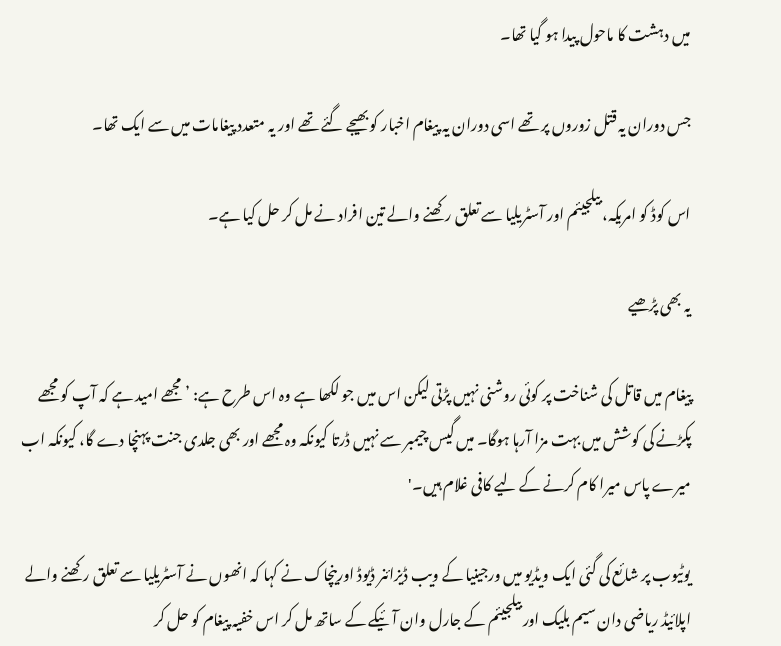میں دہشت کا ماحول پیدا ہو گیا تھا۔

جس دوران یہ قتل زوروں پر تھے اسی دوران یہ پیغام اخبار کو بھیجے گئے تھے اور یہ متعدد پیغامات میں سے ایک تھا۔

اس کوڈ کو امریکہ، بیلجیئم اور آسٹریلیا سے تعلق رکھنے والے تین افراد نے مل کر حل کیا ہے۔

یہ بھی پڑھیے

پیغام میں قاتل کی شناخت پر کوئی روشنی نہیں پڑتی لیکن اس میں جو لکھا ہے وہ اس طرح ہے: ’مجھے امید ہے کہ آپ کو مجھے پکڑنے کی کوشش میں بہت مزا آرہا ہوگا۔ میں گیس چیمبر سے نہیں ڈرتا کیونکہ وہ مجھے اور بھی جلدی جنت پہنچا دے گا، کیونکہ اب میرے پاس میرا کام کرنے کے لیے کافی غلام ہیں۔'

یوٹیوب پر شائع کی گئی ایک ویڈیو میں ورجینیا کے ویب ڈیزائنر ڈیوڈ اورینچاک نے کہا کہ انھوں نے آسٹریلیا سے تعلق رکھنے والے اپلائیڈ ریاضی دان سیم بلیک اور بیلجیئم کے جارل وان آئیکے کے ساتھ مل کر اس خفیہ پیغام کو حل کر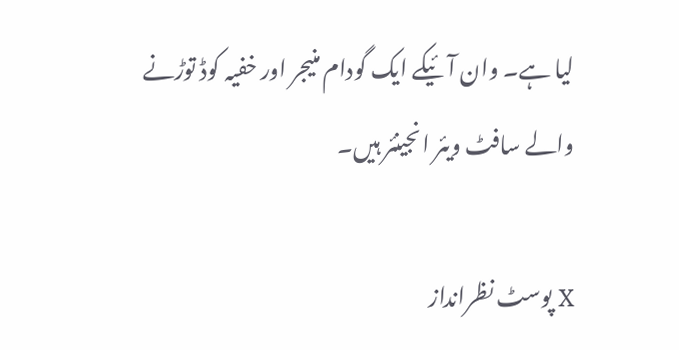لیا ہے۔ وان آئیکے ایک گودام منیجر اور خفیہ کوڈ توڑنے والے سافٹ ویئر انجینئر ہیں۔

X پوسٹ نظرانداز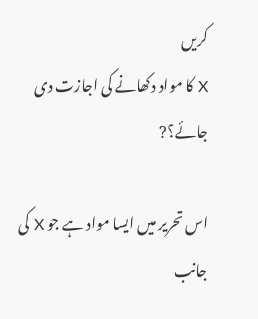کریں
X کا مواد دکھانے کی اجازت دی جائے؟?

اس تحریر میں ایسا مواد ہے جو X کی جانب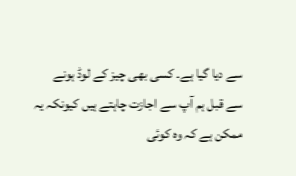سے دیا گیا ہے۔ کسی بھی چیز کے لوڈ ہونے سے قبل ہم آپ سے اجازت چاہتے ہیں کیونکہ یہ ممکن ہے کہ وہ کوئی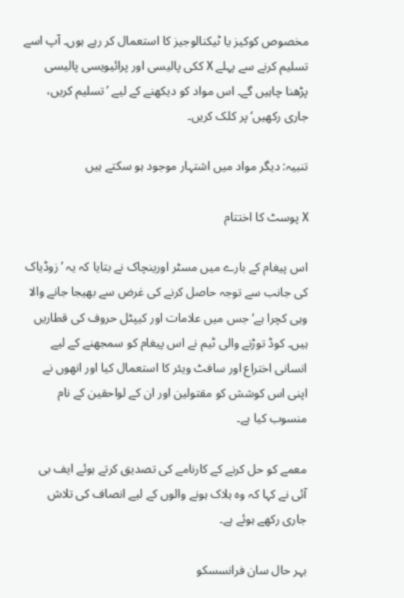مخصوص کوکیز یا ٹیکنالوجیز کا استعمال کر رہے ہوں۔ آپ اسے تسلیم کرنے سے پہلے X ککی پالیسی اور پرائیویسی پالیسی پڑھنا چاہیں گے۔ اس مواد کو دیکھنے کے لیے ’تسلیم کریں، جاری رکھیں‘ پر کلک کریں۔

تنبیہ: دیگر مواد میں اشتہار موجود ہو سکتے ہیں

X پوسٹ کا اختتام

اس پیغام کے بارے میں مسٹر اورینچاک نے بتایا کہ یہ ’زوڈیاک کی جانب سے توجہ حاصل کرنے کی غرض سے بھیجا جانے والا وہی کچرا ہے‘ جس میں علامات اور کیپٹل حروف کی قطاریں ہیں۔ کوڈ توڑنے والی ٹیم نے اس پیغام کو سمجھنے کے لیے انسانی اختراع اور سافٹ ویئر کا استعمال کیا اور انھوں نے اپنی اس کوشش کو مقتولین اور ان کے لواحقین کے نام منسوب کیا ہے۔

معمے کو حل کرنے کے کارنامے کی تصدیق کرتے ہوئے ایف بی آئی نے کہا کہ وہ ہلاک ہونے والوں کے لیے انصاف کی تلاش جاری رکھے ہوئے ہے۔

بہر حال سان فرانسسکو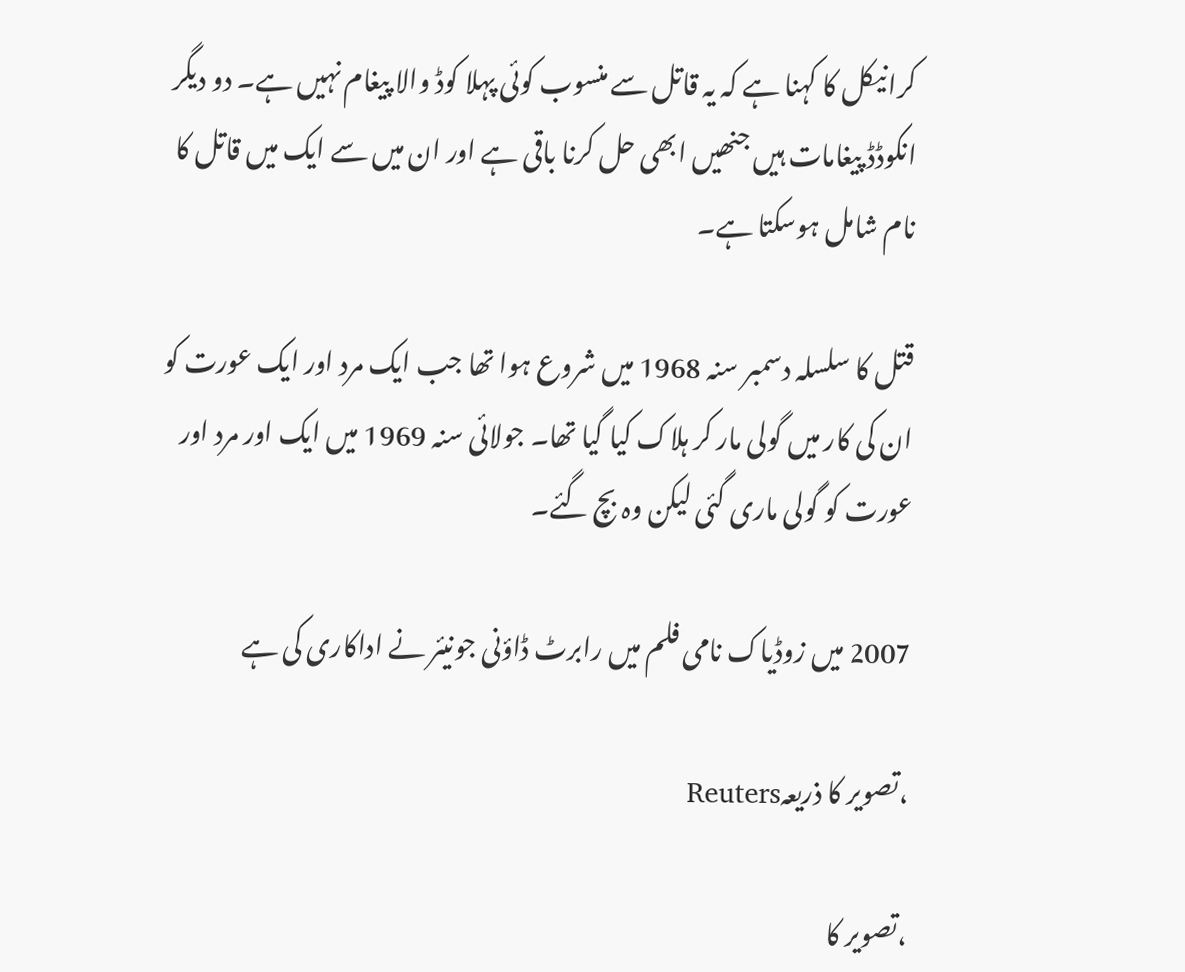کرانیکل کا کہنا ہے کہ یہ قاتل سے منسوب کوئی پہلا کوڈ والا پیغام نہیں ہے۔ دو دیگر انکوڈڈ پیغامات ہیں جنھیں ابھی حل کرنا باقی ہے اور ان میں سے ایک میں قاتل کا نام شامل ہوسکتا ہے۔

قتل کا سلسلہ دسمبر سنہ 1968 میں شروع ہوا تھا جب ایک مرد اور ایک عورت کو ان کی کار میں گولی مار کر ہلاک کیا گیا تھا۔ جولائی سنہ 1969 میں ایک اور مرد اور عورت کو گولی ماری گئی لیکن وہ بچ گئے۔

2007 میں زوڈیاک نامی فلم میں رابرٹ ڈاؤنی جونیئر نے اداکاری کی ہے

،تصویر کا ذریعہReuters

،تصویر کا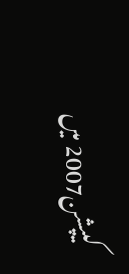کیپشن2007 میں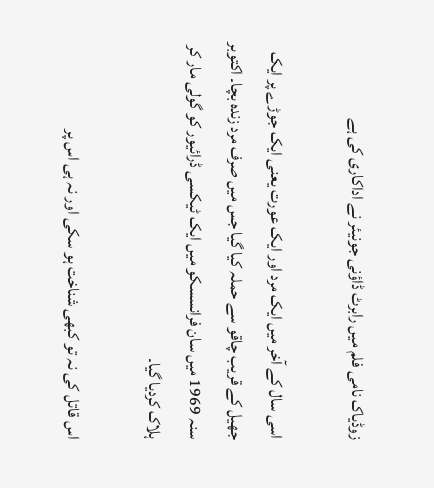زوڈیاک نامی فلم میں رابرٹ ڈاؤنی جونیئر نے اداکاری کی ہے

اسی سال کے آخر میں ایک مرد اور ایک عورت یعنی ایک جوڑے پر ایک جھیل کے قریب چاقو سے حملہ کیا گیا جس میں صرف مرد زندہ بچا۔ اکتوبر سنہ 1969 میں سان فرانسسکو میں ایک ٹیکسی ڈرائیور کو گولی مار کر ہلاک کردیا گیا۔

اس قاتل کی نہ تو کبھی شناخت ہو سکی اور نہ ہی اس پر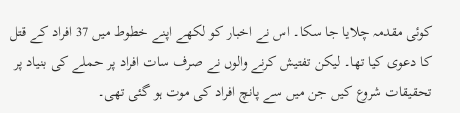کوئی مقدمہ چلایا جا سکا۔ اس نے اخبار کو لکھے اپنے خطوط میں 37 افراد کے قتل کا دعوی کیا تھا۔ لیکن تفتیش کرنے والوں نے صرف سات افراد پر حملے کی بنیاد پر تحقیقات شروع کیں جن میں سے پانچ افراد کی موت ہو گئی تھی۔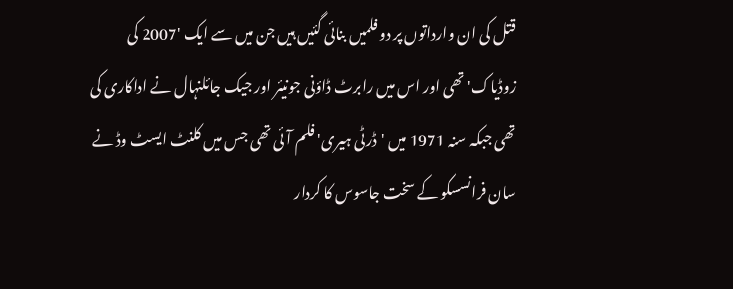قتل کی ان وارداتوں پر دو فلمیں بنائی گئیں ہیں جن میں سے ایک '2007 کی زوڈیاک' تھی اور اس میں رابرٹ ڈاؤنی جونیئر اور جیک جائلنہال نے اداکاری کی تھی جبکہ سنہ 1971 میں 'ڈرٹی ہیری' فلم آئی تھی جس میں کلنٹ ایسٹ وڈ نے سان فرانسسکو کے سخت جاسوس کا کردار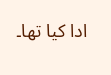ادا کیا تھا۔